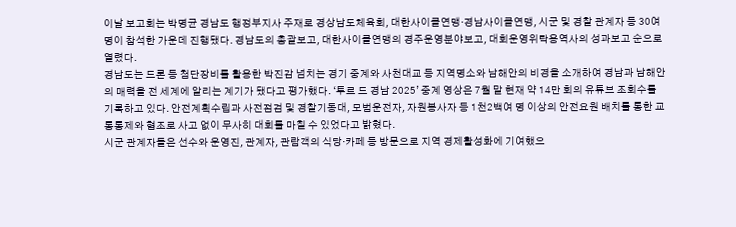이날 보고회는 박명균 경남도 행정부지사 주재로 경상남도체육회, 대한사이클연맹·경남사이클연맹, 시군 및 경찰 관계자 등 30여 명이 참석한 가운데 진행됐다. 경남도의 총괄보고, 대한사이클연맹의 경주운영분야보고, 대회운영위탁용역사의 성과보고 순으로 열렸다.
경남도는 드론 등 첨단장비를 활용한 박진감 넘치는 경기 중계와 사천대교 등 지역명소와 남해안의 비경을 소개하여 경남과 남해안의 매력을 전 세계에 알리는 계기가 됐다고 평가했다. ‘투르 드 경남 2025’ 중계 영상은 7월 말 현재 약 14만 회의 유튜브 조회수를 기록하고 있다. 안전계획수립과 사전점검 및 경찰기동대, 모범운전자, 자원봉사자 등 1천2백여 명 이상의 안전요원 배치를 통한 교통통제와 협조로 사고 없이 무사히 대회를 마칠 수 있었다고 밝혔다.
시군 관계자들은 선수와 운영진, 관계자, 관람객의 식당·카페 등 방문으로 지역 경제활성화에 기여했으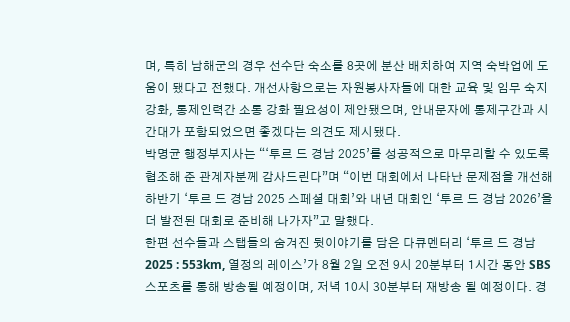며, 특히 남해군의 경우 선수단 숙소를 8곳에 분산 배치하여 지역 숙박업에 도움이 됐다고 전했다. 개선사항으로는 자원봉사자들에 대한 교육 및 임무 숙지 강화, 통제인력간 소통 강화 필요성이 제안됐으며, 안내문자에 통제구간과 시간대가 포함되었으면 좋겠다는 의견도 제시됐다.
박명균 행정부지사는 “‘투르 드 경남 2025’를 성공적으로 마무리할 수 있도록 협조해 준 관계자분께 감사드린다”며 “이번 대회에서 나타난 문제점을 개선해 하반기 ‘투르 드 경남 2025 스페셜 대회’와 내년 대회인 ‘투르 드 경남 2026’을 더 발전된 대회로 준비해 나가자”고 말했다.
한편 선수들과 스탭들의 숨겨진 뒷이야기를 담은 다큐멘터리 ‘투르 드 경남 2025 : 553km, 열정의 레이스’가 8월 2일 오전 9시 20분부터 1시간 동안 SBS스포츠를 통해 방송될 예정이며, 저녁 10시 30분부터 재방송 될 예정이다. 경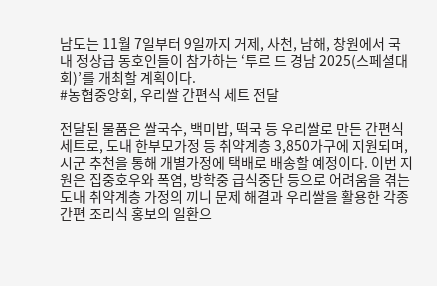남도는 11월 7일부터 9일까지 거제, 사천, 남해, 창원에서 국내 정상급 동호인들이 참가하는 ‘투르 드 경남 2025(스페셜대회)’를 개최할 계획이다.
#농협중앙회, 우리쌀 간편식 세트 전달

전달된 물품은 쌀국수, 백미밥, 떡국 등 우리쌀로 만든 간편식 세트로, 도내 한부모가정 등 취약계층 3,850가구에 지원되며, 시군 추천을 통해 개별가정에 택배로 배송할 예정이다. 이번 지원은 집중호우와 폭염, 방학중 급식중단 등으로 어려움을 겪는 도내 취약계층 가정의 끼니 문제 해결과 우리쌀을 활용한 각종 간편 조리식 홍보의 일환으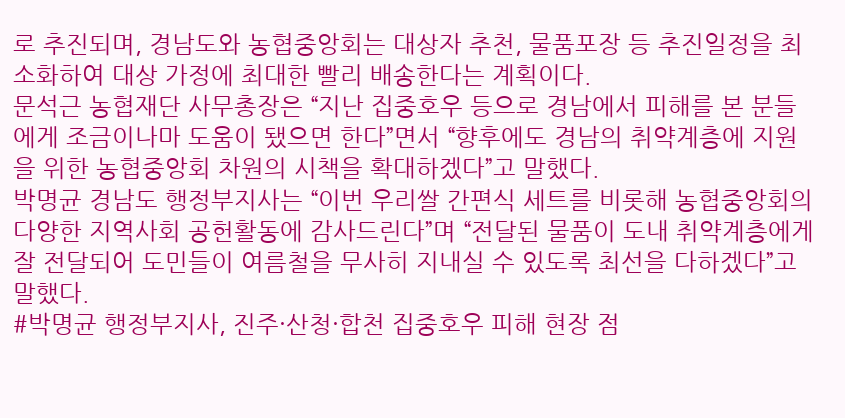로 추진되며, 경남도와 농협중앙회는 대상자 추천, 물품포장 등 추진일정을 최소화하여 대상 가정에 최대한 빨리 배송한다는 계획이다.
문석근 농협재단 사무총장은 “지난 집중호우 등으로 경남에서 피해를 본 분들에게 조금이나마 도움이 됐으면 한다”면서 “향후에도 경남의 취약계층에 지원을 위한 농협중앙회 차원의 시책을 확대하겠다”고 말했다.
박명균 경남도 행정부지사는 “이번 우리쌀 간편식 세트를 비롯해 농협중앙회의 다양한 지역사회 공헌활동에 감사드린다”며 “전달된 물품이 도내 취약계층에게 잘 전달되어 도민들이 여름철을 무사히 지내실 수 있도록 최선을 다하겠다”고 말했다.
#박명균 행정부지사, 진주·산청·합천 집중호우 피해 현장 점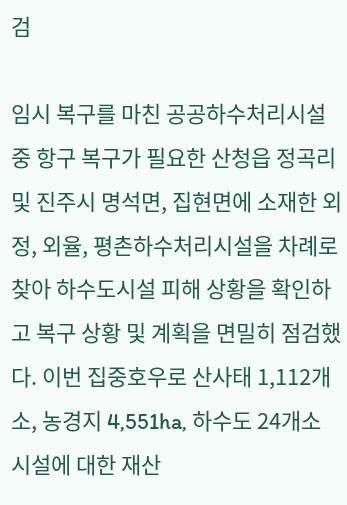검

임시 복구를 마친 공공하수처리시설 중 항구 복구가 필요한 산청읍 정곡리 및 진주시 명석면, 집현면에 소재한 외정, 외율, 평촌하수처리시설을 차례로 찾아 하수도시설 피해 상황을 확인하고 복구 상황 및 계획을 면밀히 점검했다. 이번 집중호우로 산사태 1,112개소, 농경지 4,551ha, 하수도 24개소 시설에 대한 재산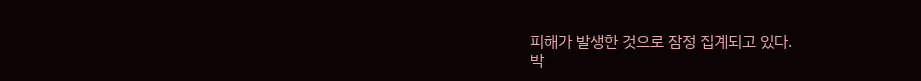피해가 발생한 것으로 잠정 집계되고 있다.
박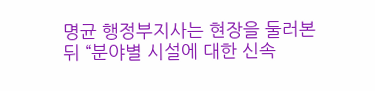명균 행정부지사는 현장을 둘러본 뒤 “분야별 시설에 대한 신속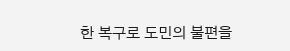한 복구로 도민의 불편을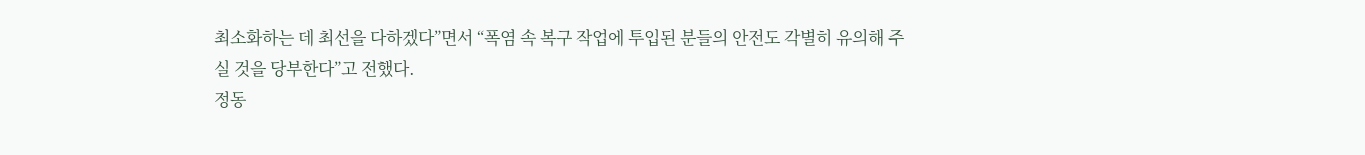최소화하는 데 최선을 다하겠다”면서 “폭염 속 복구 작업에 투입된 분들의 안전도 각별히 유의해 주실 것을 당부한다”고 전했다.
정동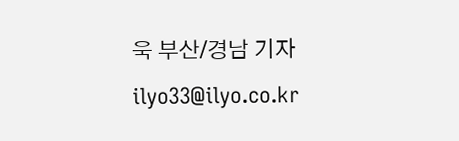욱 부산/경남 기자 ilyo33@ilyo.co.kr